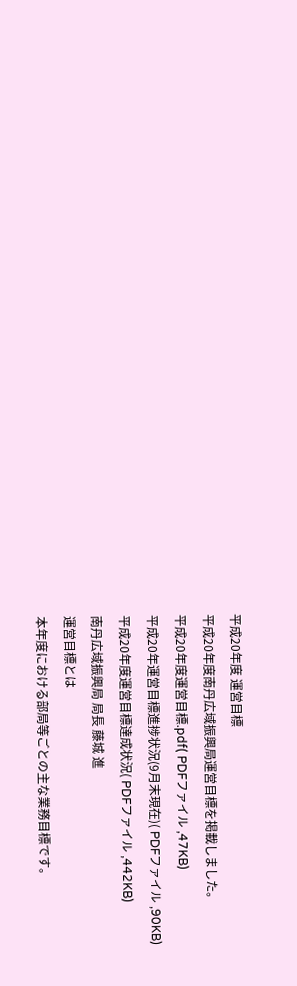平成20年度 運営目標
平成20年度南丹広域振興局運営目標を掲載しました。
平成20年度運営目標.pdf( PDFファイル ,47KB)
平成20年運営目標進捗状況(9月末現在)( PDFファイル ,90KB)
平成20年度運営目標達成状況( PDFファイル ,442KB)
南丹広域振興局 局長 藤城 進
運営目標とは
本年度における部局等ごとの主な業務目標です。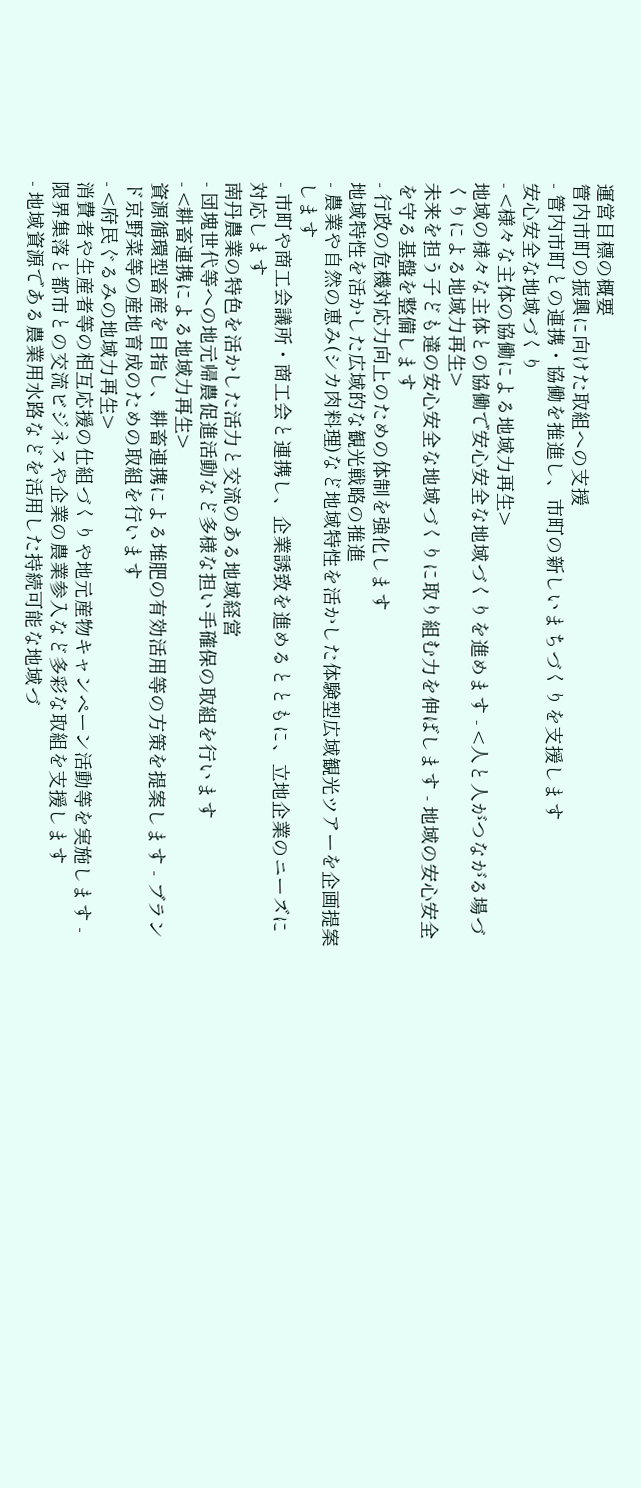運営目標の概要
管内市町の振興に向けた取組への支援
- 管内市町との連携・協働を推進し、市町の新しいまちづくりを支援します
安心安全な地域づくり
- <様々な主体の協働による地域力再生>
地域の様々な主体との協働で安心安全な地域づくりを進めます - <人と人がつながる場づくりによる地域力再生>
未来を担う子ども達の安心安全な地域づくりに取り組む力を伸ばします - 地域の安心安全を守る基盤を整備します
- 行政の危機対応力向上のための体制を強化します
地域特性を活かした広域的な観光戦略の推進
- 農業や自然の恵み(シカ肉料理)など地域特性を活かした体験型広域観光ツアーを企画提案します
- 市町や商工会議所・商工会と連携し、企業誘致を進めるとともに、立地企業のニーズに対応します
南丹農業の特色を活かした活力と交流のある地域経営
- 団塊世代等への地元帰農促進活動など多様な担い手確保の取組を行います
- <耕畜連携による地域力再生>
資源循環型畜産を目指し、耕畜連携による堆肥の有効活用等の方策を提案します - ブランド京野菜等の産地育成のための取組を行います
- <府民ぐるみの地域力再生>
消費者や生産者等の相互応援の仕組づくりや地元産物キャンペーン活動等を実施します - 限界集落と都市との交流ビジネスや企業の農業参入など多彩な取組を支援します
- 地域資源である農業用水路などを活用した持続可能な地域づ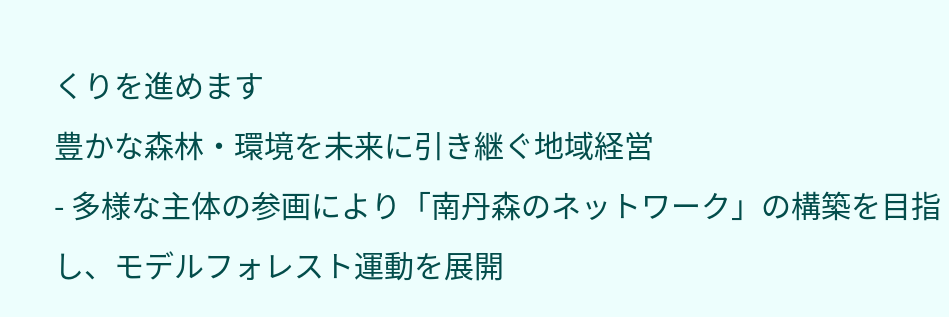くりを進めます
豊かな森林・環境を未来に引き継ぐ地域経営
- 多様な主体の参画により「南丹森のネットワーク」の構築を目指し、モデルフォレスト運動を展開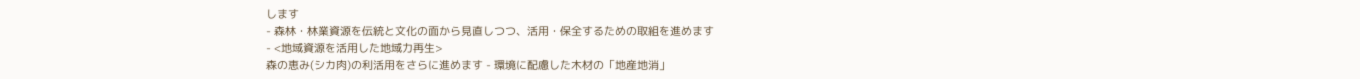します
- 森林・林業資源を伝統と文化の面から見直しつつ、活用・保全するための取組を進めます
- <地域資源を活用した地域力再生>
森の恵み(シカ肉)の利活用をさらに進めます - 環境に配慮した木材の「地産地消」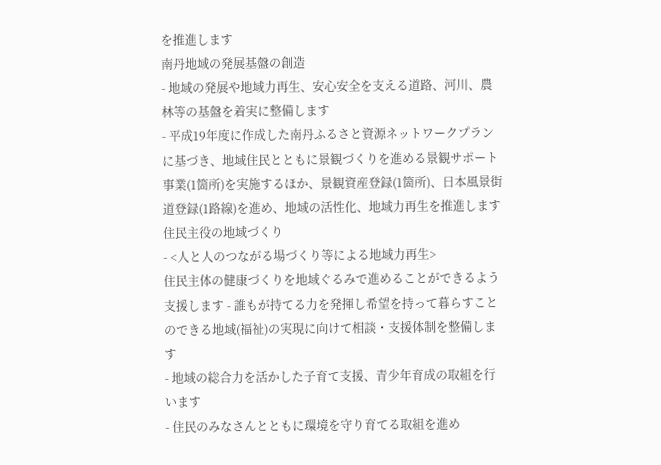を推進します
南丹地域の発展基盤の創造
- 地域の発展や地域力再生、安心安全を支える道路、河川、農林等の基盤を着実に整備します
- 平成19年度に作成した南丹ふるさと資源ネットワークプランに基づき、地域住民とともに景観づくりを進める景観サポート事業(1箇所)を実施するほか、景観資産登録(1箇所)、日本風景街道登録(1路線)を進め、地域の活性化、地域力再生を推進します
住民主役の地域づくり
- <人と人のつながる場づくり等による地域力再生>
住民主体の健康づくりを地域ぐるみで進めることができるよう支援します - 誰もが持てる力を発揮し希望を持って暮らすことのできる地域(福祉)の実現に向けて相談・支援体制を整備します
- 地域の総合力を活かした子育て支援、青少年育成の取組を行います
- 住民のみなさんとともに環境を守り育てる取組を進め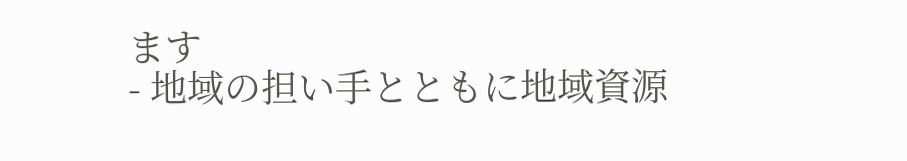ます
- 地域の担い手とともに地域資源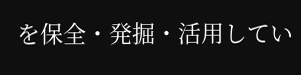を保全・発掘・活用してい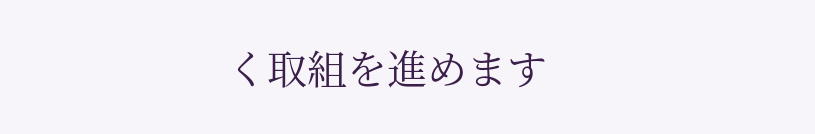く取組を進めます